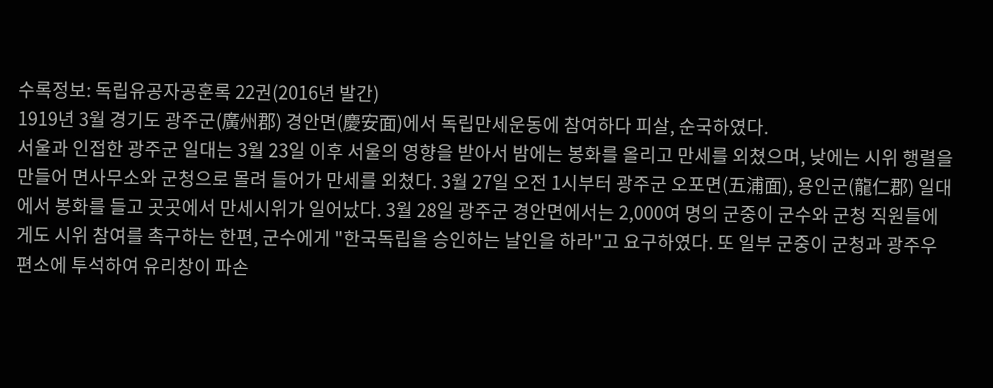수록정보: 독립유공자공훈록 22권(2016년 발간)
1919년 3월 경기도 광주군(廣州郡) 경안면(慶安面)에서 독립만세운동에 참여하다 피살, 순국하였다.
서울과 인접한 광주군 일대는 3월 23일 이후 서울의 영향을 받아서 밤에는 봉화를 올리고 만세를 외쳤으며, 낮에는 시위 행렬을 만들어 면사무소와 군청으로 몰려 들어가 만세를 외쳤다. 3월 27일 오전 1시부터 광주군 오포면(五浦面), 용인군(龍仁郡) 일대에서 봉화를 들고 곳곳에서 만세시위가 일어났다. 3월 28일 광주군 경안면에서는 2,000여 명의 군중이 군수와 군청 직원들에게도 시위 참여를 촉구하는 한편, 군수에게 "한국독립을 승인하는 날인을 하라"고 요구하였다. 또 일부 군중이 군청과 광주우편소에 투석하여 유리창이 파손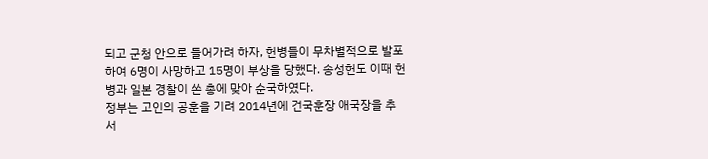되고 군청 안으로 들어가려 하자, 헌병들이 무차별적으로 발포하여 6명이 사망하고 15명이 부상을 당했다. 송성헌도 이때 헌병과 일본 경찰이 쏜 총에 맞아 순국하였다.
정부는 고인의 공훈을 기려 2014년에 건국훈장 애국장을 추서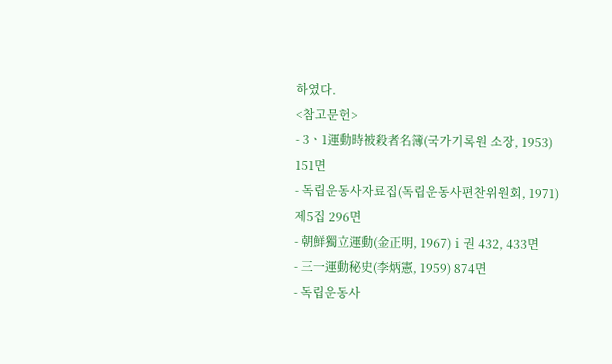하였다.
<참고문헌>
- 3ㆍ1運動時被殺者名簿(국가기록원 소장, 1953) 151면
- 독립운동사자료집(독립운동사편찬위원회, 1971) 제5집 296면
- 朝鮮獨立運動(金正明, 1967)ⅰ권 432, 433면
- 三一運動秘史(李炳憲, 1959) 874면
- 독립운동사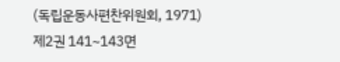(독립운동사편찬위원회, 1971) 제2권 141~143면